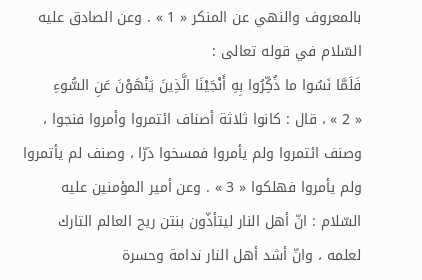بالمعروف والنهي عن المنكر « 1 » . وعن الصادق عليه السّلام في قوله تعالى :
فَلَمَّا نَسُوا ما ذُكِّرُوا بِهِ أَنْجَيْنَا الَّذِينَ يَنْهَوْنَ عَنِ السُّوءِ
« 2 » ، قال : كانوا ثلاثة أصناف ائتمروا وأمروا فنجوا ، وصنف ائتمروا ولم يأمروا فمسخوا ذرّا ، وصنف لم يأتمروا ولم يأمروا فهلكوا « 3 » . وعن أمير المؤمنين عليه السّلام : انّ أهل النار ليتأذّون بنتن ريح العالم التارك لعلمه ، وانّ أشد أهل النار ندامة وحسرة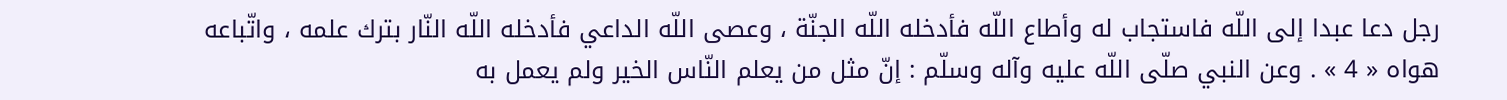رجل دعا عبدا إلى اللّه فاستجاب له وأطاع اللّه فأدخله اللّه الجنّة ، وعصى اللّه الداعي فأدخله اللّه النّار بترك علمه ، واتّباعه هواه « 4 » . وعن النبي صلّى اللّه عليه وآله وسلّم : إنّ مثل من يعلم النّاس الخير ولم يعمل به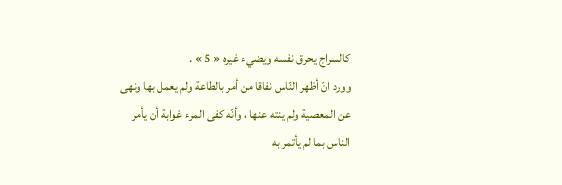كالسراج يحرق نفسه ويضيء غيره « 5 » .
وورد انّ أظهر النّاس نفاقا من أمر بالطاعة ولم يعمل بها ونهى عن المعصية ولم ينته عنها ، وأنّه كفى المرء غوابة أن يأمر الناس بما لم يأتمر به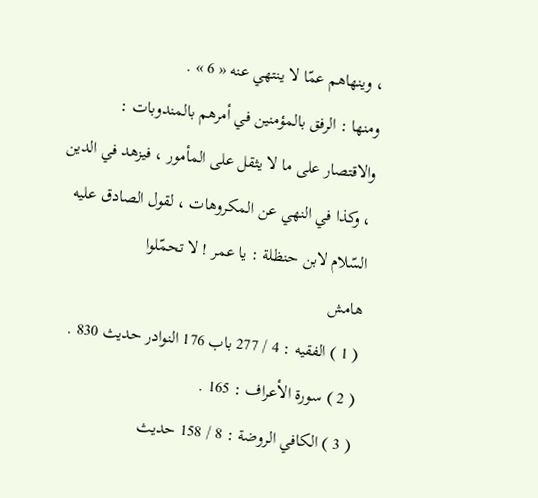، وينهاهم عمّا لا ينتهي عنه « 6 » .
ومنها : الرفق بالمؤمنين في أمرهم بالمندوبات :
والاقتصار على ما لا يثقل على المأمور ، فيزهد في الدين ، وكذا في النهي عن المكروهات ، لقول الصادق عليه السّلام لابن حنظلة : يا عمر ! لا تحمّلوا
هامش
( 1 ) الفقيه : 4 / 277 باب 176 النوادر حديث 830 .
( 2 ) سورة الأعراف : 165 .
( 3 ) الكافي الروضة : 8 / 158 حديث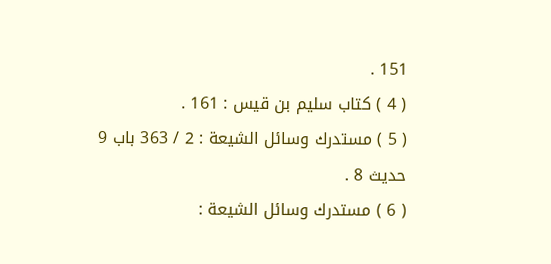151 .
( 4 ) كتاب سليم بن قيس : 161 .
( 5 ) مستدرك وسائل الشيعة : 2 / 363 باب 9 حديث 8 .
( 6 ) مستدرك وسائل الشيعة :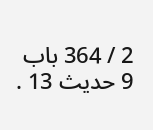2 / 364 باب 9 حديث 13 .